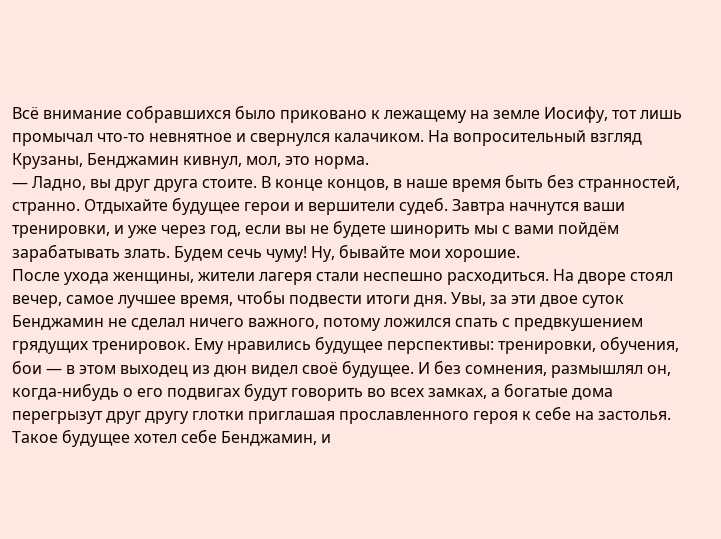Всё внимание собравшихся было приковано к лежащему на земле Иосифу, тот лишь промычал что-то невнятное и свернулся калачиком. На вопросительный взгляд Крузаны, Бенджамин кивнул, мол, это норма.
— Ладно, вы друг друга стоите. В конце концов, в наше время быть без странностей, странно. Отдыхайте будущее герои и вершители судеб. Завтра начнутся ваши тренировки, и уже через год, если вы не будете шинорить мы с вами пойдём зарабатывать злать. Будем сечь чуму! Ну, бывайте мои хорошие.
После ухода женщины, жители лагеря стали неспешно расходиться. На дворе стоял вечер, самое лучшее время, чтобы подвести итоги дня. Увы, за эти двое суток Бенджамин не сделал ничего важного, потому ложился спать с предвкушением грядущих тренировок. Ему нравились будущее перспективы: тренировки, обучения, бои — в этом выходец из дюн видел своё будущее. И без сомнения, размышлял он, когда-нибудь о его подвигах будут говорить во всех замках, а богатые дома перегрызут друг другу глотки приглашая прославленного героя к себе на застолья. Такое будущее хотел себе Бенджамин, и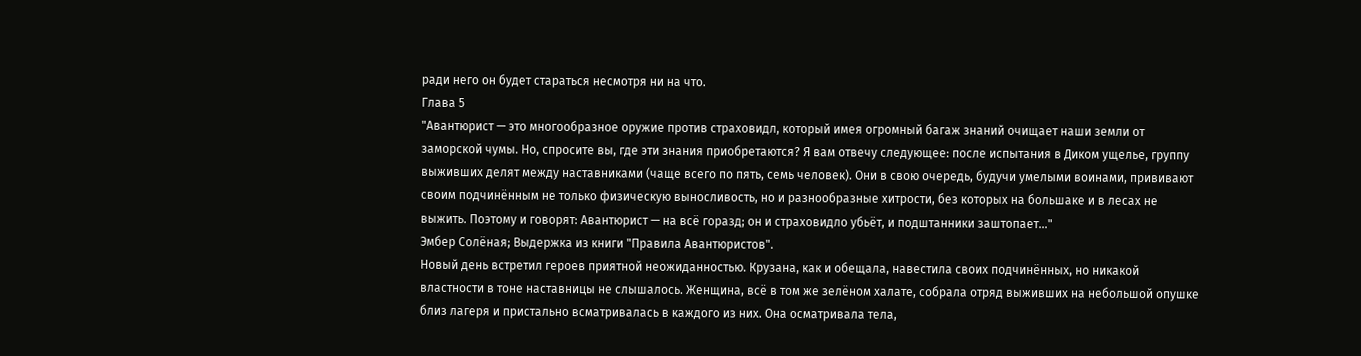ради него он будет стараться несмотря ни на что.
Глава 5
"Авантюрист — это многообразное оружие против страховидл, который имея огромный багаж знаний очищает наши земли от заморской чумы. Но, спросите вы, где эти знания приобретаются? Я вам отвечу следующее: после испытания в Диком ущелье, группу выживших делят между наставниками (чаще всего по пять, семь человек). Они в свою очередь, будучи умелыми воинами, прививают своим подчинённым не только физическую выносливость, но и разнообразные хитрости, без которых на большаке и в лесах не выжить. Поэтому и говорят: Авантюрист — на всё горазд; он и страховидло убьёт, и подштанники заштопает…"
Эмбер Солёная; Выдержка из книги "Правила Авантюристов".
Новый день встретил героев приятной неожиданностью. Крузана, как и обещала, навестила своих подчинённых, но никакой властности в тоне наставницы не слышалось. Женщина, всё в том же зелёном халате, собрала отряд выживших на небольшой опушке близ лагеря и пристально всматривалась в каждого из них. Она осматривала тела,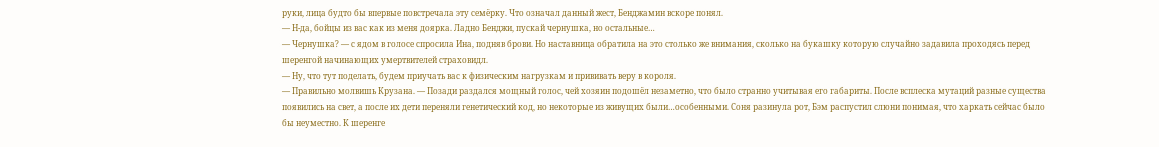руки, лица будто бы впервые повстречала эту семёрку. Что означал данный жест, Бенджамин вскоре понял.
— Н-да, бойцы из вас как из меня доярка. Ладно Бенджи, пускай чернушка, но остальные…
— Чернушка? — с ядом в голосе спросила Ина, подняв брови. Но наставница обратила на это столько же внимания, сколько на букашку которую случайно задавила проходясь перед шеренгой начинающих умертвителей страховидл.
— Ну, что тут поделать, будем приучать вас к физическим нагрузкам и прививать веру в короля.
— Правильно молвишь Крузана. — Позади раздался мощный голос, чей хозяин подошёл незаметно, что было странно учитывая его габариты. После всплеска мутаций разные существа появились на свет, а после их дети переняли генетический код, но некоторые из живущих были…особенными. Соня разинула рот, Бэм распустил слюни понимая, что харкать сейчас было бы неуместно. К шеренге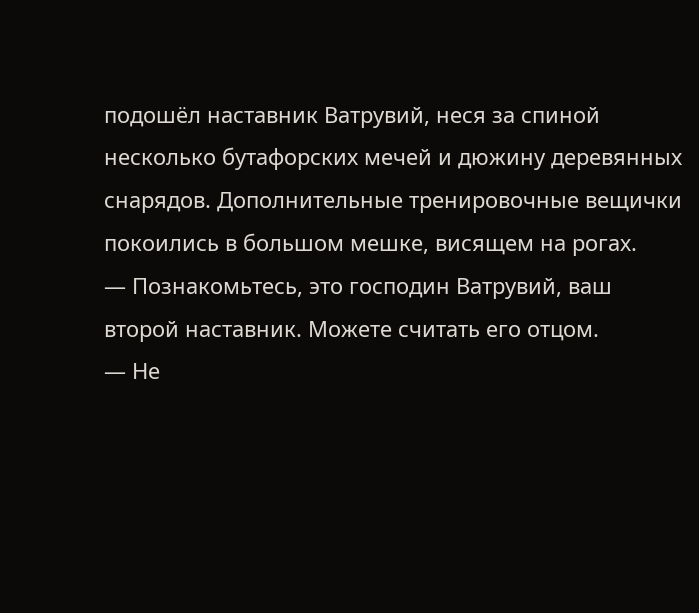подошёл наставник Ватрувий, неся за спиной несколько бутафорских мечей и дюжину деревянных снарядов. Дополнительные тренировочные вещички покоились в большом мешке, висящем на рогах.
— Познакомьтесь, это господин Ватрувий, ваш второй наставник. Можете считать его отцом.
— Не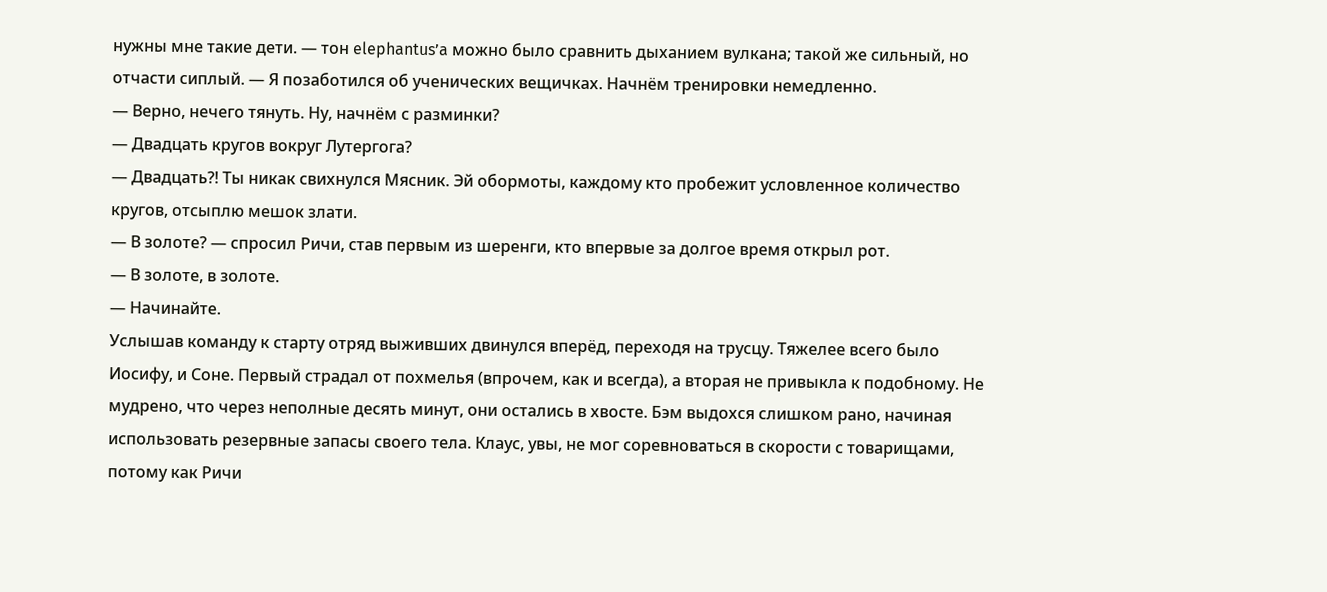нужны мне такие дети. — тон elephantus’a можно было сравнить дыханием вулкана; такой же сильный, но отчасти сиплый. — Я позаботился об ученических вещичках. Начнём тренировки немедленно.
— Верно, нечего тянуть. Ну, начнём с разминки?
— Двадцать кругов вокруг Лутергога?
— Двадцать?! Ты никак свихнулся Мясник. Эй обормоты, каждому кто пробежит условленное количество кругов, отсыплю мешок злати.
— В золоте? — спросил Ричи, став первым из шеренги, кто впервые за долгое время открыл рот.
— В золоте, в золоте.
— Начинайте.
Услышав команду к старту отряд выживших двинулся вперёд, переходя на трусцу. Тяжелее всего было Иосифу, и Соне. Первый страдал от похмелья (впрочем, как и всегда), а вторая не привыкла к подобному. Не мудрено, что через неполные десять минут, они остались в хвосте. Бэм выдохся слишком рано, начиная использовать резервные запасы своего тела. Клаус, увы, не мог соревноваться в скорости с товарищами, потому как Ричи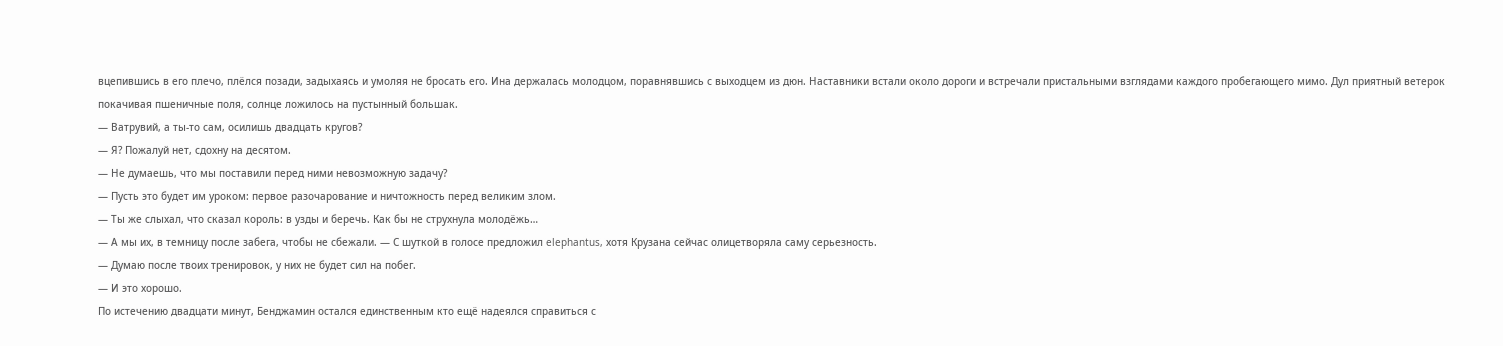вцепившись в его плечо, плёлся позади, задыхаясь и умоляя не бросать его. Ина держалась молодцом, поравнявшись с выходцем из дюн. Наставники встали около дороги и встречали пристальными взглядами каждого пробегающего мимо. Дул приятный ветерок покачивая пшеничные поля, солнце ложилось на пустынный большак.
— Ватрувий, а ты-то сам, осилишь двадцать кругов?
— Я? Пожалуй нет, сдохну на десятом.
— Не думаешь, что мы поставили перед ними невозможную задачу?
— Пусть это будет им уроком: первое разочарование и ничтожность перед великим злом.
— Ты же слыхал, что сказал король: в узды и беречь. Как бы не струхнула молодёжь…
— А мы их, в темницу после забега, чтобы не сбежали. — С шуткой в голосе предложил elephantus, хотя Крузана сейчас олицетворяла саму серьезность.
— Думаю после твоих тренировок, у них не будет сил на побег.
— И это хорошо.
По истечению двадцати минут, Бенджамин остался единственным кто ещё надеялся справиться с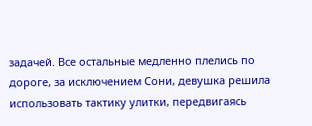задачей. Все остальные медленно плелись по дороге, за исключением Сони, девушка решила использовать тактику улитки, передвигаясь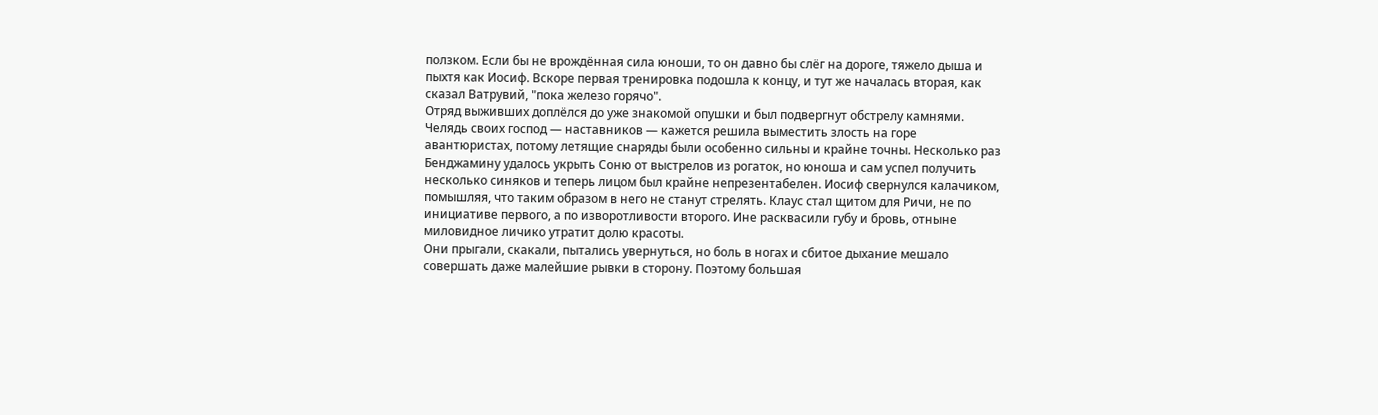ползком. Если бы не врождённая сила юноши, то он давно бы слёг на дороге, тяжело дыша и пыхтя как Иосиф. Вскоре первая тренировка подошла к концу, и тут же началась вторая, как сказал Ватрувий, "пока железо горячо".
Отряд выживших доплёлся до уже знакомой опушки и был подвергнут обстрелу камнями. Челядь своих господ — наставников — кажется решила выместить злость на горе авантюристах, потому летящие снаряды были особенно сильны и крайне точны. Несколько раз Бенджамину удалось укрыть Соню от выстрелов из рогаток, но юноша и сам успел получить несколько синяков и теперь лицом был крайне непрезентабелен. Иосиф свернулся калачиком, помышляя, что таким образом в него не станут стрелять. Клаус стал щитом для Ричи, не по инициативе первого, а по изворотливости второго. Ине расквасили губу и бровь, отныне миловидное личико утратит долю красоты.
Они прыгали, скакали, пытались увернуться, но боль в ногах и сбитое дыхание мешало совершать даже малейшие рывки в сторону. Поэтому большая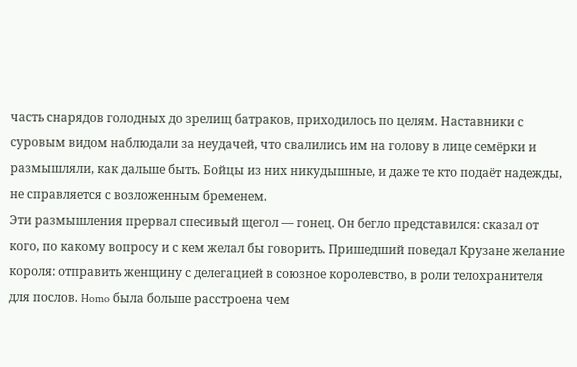часть снарядов голодных до зрелищ батраков, приходилось по целям. Наставники с суровым видом наблюдали за неудачей, что свалились им на голову в лице семёрки и размышляли, как дальше быть. Бойцы из них никудышные, и даже те кто подаёт надежды, не справляется с возложенным бременем.
Эти размышления прервал спесивый щегол — гонец. Он бегло представился: сказал от кого, по какому вопросу и с кем желал бы говорить. Пришедший поведал Крузане желание короля: отправить женщину с делегацией в союзное королевство, в роли телохранителя для послов. Homo была больше расстроена чем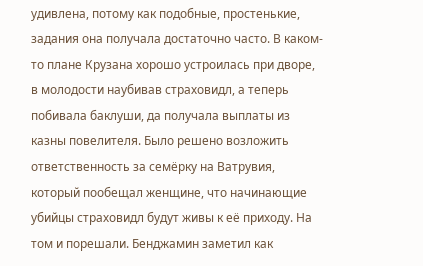удивлена, потому как подобные, простенькие, задания она получала достаточно часто. В каком-то плане Крузана хорошо устроилась при дворе, в молодости наубивав страховидл, а теперь побивала баклуши, да получала выплаты из казны повелителя. Было решено возложить ответственность за семёрку на Ватрувия, который пообещал женщине, что начинающие убийцы страховидл будут живы к её приходу. На том и порешали. Бенджамин заметил как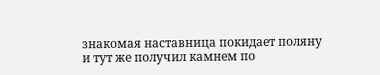знакомая наставница покидает поляну и тут же получил камнем по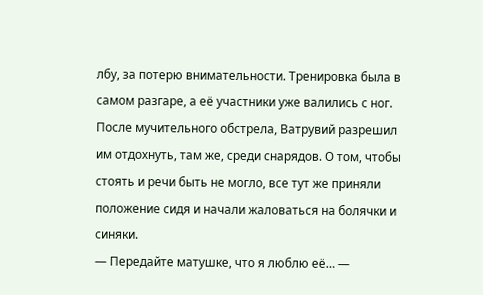лбу, за потерю внимательности. Тренировка была в самом разгаре, а её участники уже валились с ног.
После мучительного обстрела, Ватрувий разрешил им отдохнуть, там же, среди снарядов. О том, чтобы стоять и речи быть не могло, все тут же приняли положение сидя и начали жаловаться на болячки и синяки.
— Передайте матушке, что я люблю её… —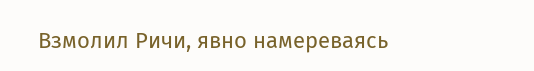Взмолил Ричи, явно намереваясь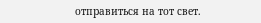отправиться на тот свет.